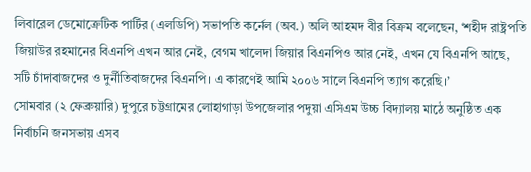লিবারেল ডেমোক্রেটিক পার্টির (এলডিপি) সভাপতি কর্নেল (অব.) অলি আহমদ বীর বিক্রম বলেছেন, ‘শহীদ রাষ্ট্রপতি জিয়াউর রহমানের বিএনপি এখন আর নেই, বেগম খালেদা জিয়ার বিএনপিও আর নেই, এখন যে বিএনপি আছে, সটি চাঁদাবাজদের ও দুর্নীতিবাজদের বিএনপি। এ কারণেই আমি ২০০৬ সালে বিএনপি ত্যাগ করেছি।’
সোমবার (২ ফেব্রুয়ারি) দুপুরে চট্টগ্রামের লোহাগাড়া উপজেলার পদুয়া এসিএম উচ্চ বিদ্যালয় মাঠে অনুষ্ঠিত এক নির্বাচনি জনসভায় এসব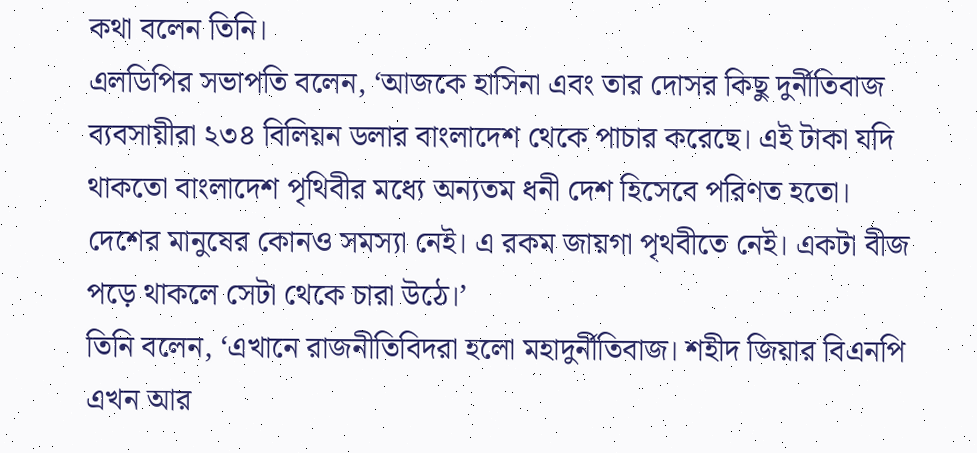কথা বলেন তিনি।
এলডিপির সভাপতি বলেন, ‘আজকে হাসিনা এবং তার দোসর কিছু দুর্নীতিবাজ ব্যবসায়ীরা ২৩৪ বিলিয়ন ডলার বাংলাদেশ থেকে পাচার করেছে। এই টাকা যদি থাকতো বাংলাদেশ পৃথিবীর মধ্যে অন্যতম ধনী দেশ হিসেবে পরিণত হতো। দেশের মানুষের কোনও সমস্যা নেই। এ রকম জায়গা পৃথবীতে নেই। একটা বীজ পড়ে থাকলে সেটা থেকে চারা উঠে।’
তিনি বলেন, ‘এখানে রাজনীতিবিদরা হলো মহাদুর্নীতিবাজ। শহীদ জিয়ার বিএনপি এখন আর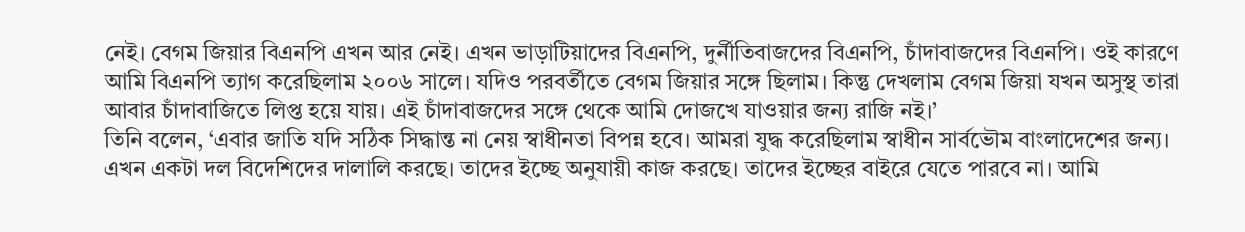নেই। বেগম জিয়ার বিএনপি এখন আর নেই। এখন ভাড়াটিয়াদের বিএনপি, দুর্নীতিবাজদের বিএনপি, চাঁদাবাজদের বিএনপি। ওই কারণে আমি বিএনপি ত্যাগ করেছিলাম ২০০৬ সালে। যদিও পরবর্তীতে বেগম জিয়ার সঙ্গে ছিলাম। কিন্তু দেখলাম বেগম জিয়া যখন অসুস্থ তারা আবার চাঁদাবাজিতে লিপ্ত হয়ে যায়। এই চাঁদাবাজদের সঙ্গে থেকে আমি দোজখে যাওয়ার জন্য রাজি নই।’
তিনি বলেন, ‘এবার জাতি যদি সঠিক সিদ্ধান্ত না নেয় স্বাধীনতা বিপন্ন হবে। আমরা যুদ্ধ করেছিলাম স্বাধীন সার্বভৌম বাংলাদেশের জন্য। এখন একটা দল বিদেশিদের দালালি করছে। তাদের ইচ্ছে অনুযায়ী কাজ করছে। তাদের ইচ্ছের বাইরে যেতে পারবে না। আমি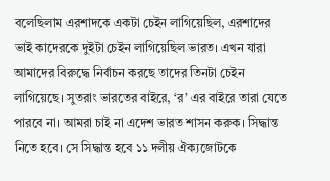বলেছিলাম এরশাদকে একটা চেইন লাগিয়েছিল, এরশাদের ভাই কাদেরকে দুইটা চেইন লাগিয়েছিল ভারত। এখন যারা আমাদের বিরুদ্ধে নির্বাচন করছে তাদের তিনটা চেইন লাগিয়েছে। সুতরাং ভারতের বাইরে, ‘র’ এর বাইরে তারা যেতে পারবে না। আমরা চাই না এদেশ ভারত শাসন করুক। সিদ্ধান্ত নিতে হবে। সে সিদ্ধান্ত হবে ১১ দলীয় ঐক্যজোটকে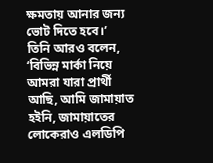ক্ষমতায় আনার জন্য ভোট দিতে হবে।’
তিনি আরও বলেন, ‘বিভিন্ন মার্কা নিয়ে আমরা যারা প্রার্থী আছি, আমি জামায়াত হইনি, জামায়াতের লোকেরাও এলডিপি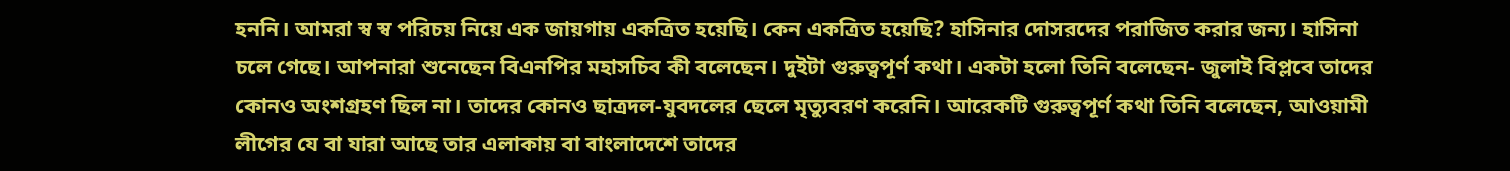হননি। আমরা স্ব স্ব পরিচয় নিয়ে এক জায়গায় একত্রিত হয়েছি। কেন একত্রিত হয়েছি? হাসিনার দোসরদের পরাজিত করার জন্য। হাসিনা চলে গেছে। আপনারা শুনেছেন বিএনপির মহাসচিব কী বলেছেন। দুইটা গুরুত্বপূর্ণ কথা। একটা হলো তিনি বলেছেন- জুলাই বিপ্লবে তাদের কোনও অংশগ্রহণ ছিল না। তাদের কোনও ছাত্রদল-যুবদলের ছেলে মৃত্যুবরণ করেনি। আরেকটি গুরুত্বপূর্ণ কথা তিনি বলেছেন, আওয়ামী লীগের যে বা যারা আছে তার এলাকায় বা বাংলাদেশে তাদের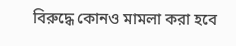বিরুদ্ধে কোনও মামলা করা হবে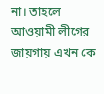না। তাহলে আওয়ামী লীগের জায়গায় এখন কে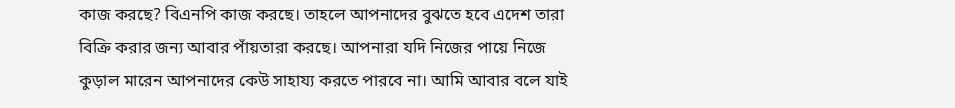কাজ করছে? বিএনপি কাজ করছে। তাহলে আপনাদের বুঝতে হবে এদেশ তারা বিক্রি করার জন্য আবার পাঁয়তারা করছে। আপনারা যদি নিজের পায়ে নিজে কুড়াল মারেন আপনাদের কেউ সাহায্য করতে পারবে না। আমি আবার বলে যাই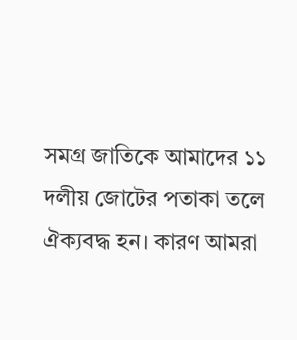সমগ্র জাতিকে আমাদের ১১ দলীয় জোটের পতাকা তলে ঐক্যবদ্ধ হন। কারণ আমরা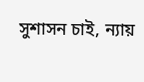সুশাসন চাই, ন্যায়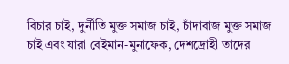বিচার চাই, দুর্নীতি মুক্ত সমাজ চাই, চাঁদাবাজ মুক্ত সমাজ চাই এবং যারা বেইমান-মুনাফেক, দেশদ্রোহী তাদের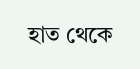হাত থেকে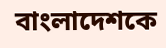বাংলাদেশকে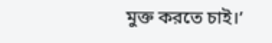মুক্ত করতে চাই।’